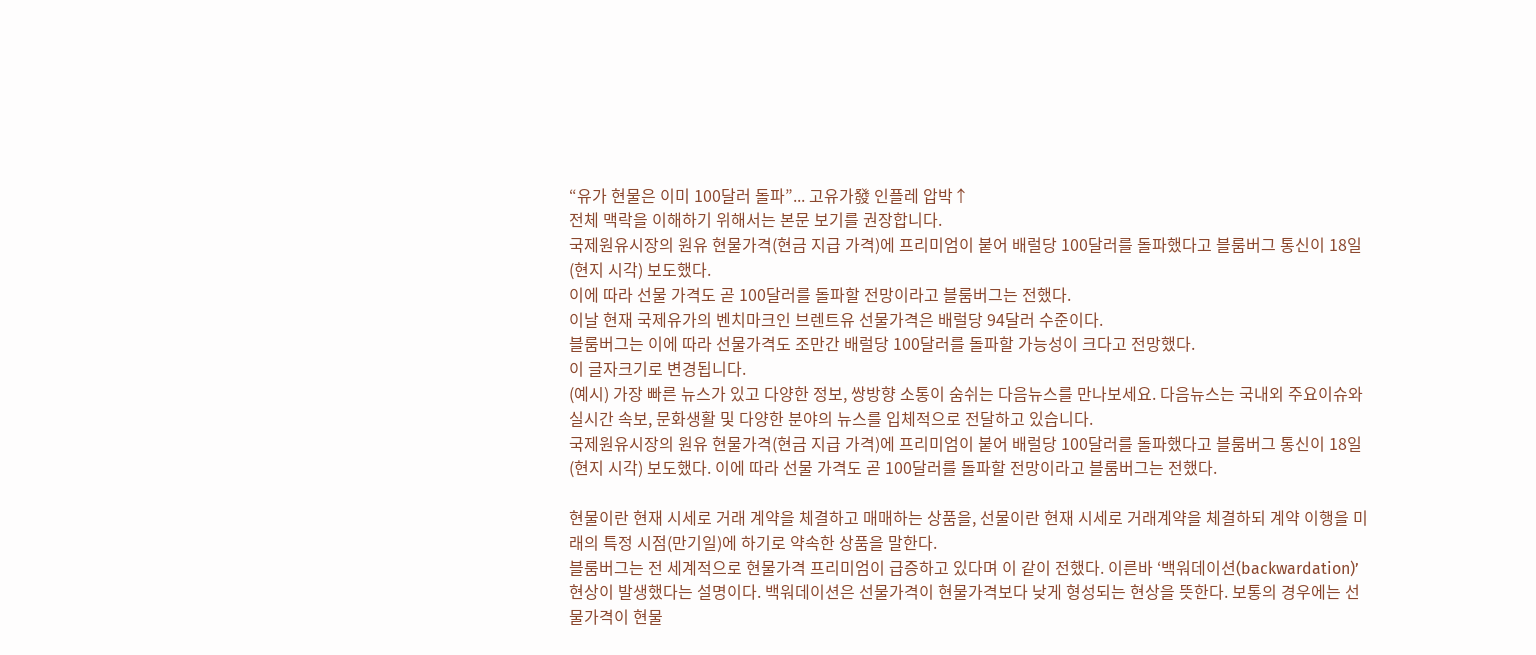“유가 현물은 이미 100달러 돌파”... 고유가發 인플레 압박↑
전체 맥락을 이해하기 위해서는 본문 보기를 권장합니다.
국제원유시장의 원유 현물가격(현금 지급 가격)에 프리미엄이 붙어 배럴당 100달러를 돌파했다고 블룸버그 통신이 18일(현지 시각) 보도했다.
이에 따라 선물 가격도 곧 100달러를 돌파할 전망이라고 블룸버그는 전했다.
이날 현재 국제유가의 벤치마크인 브렌트유 선물가격은 배럴당 94달러 수준이다.
블룸버그는 이에 따라 선물가격도 조만간 배럴당 100달러를 돌파할 가능성이 크다고 전망했다.
이 글자크기로 변경됩니다.
(예시) 가장 빠른 뉴스가 있고 다양한 정보, 쌍방향 소통이 숨쉬는 다음뉴스를 만나보세요. 다음뉴스는 국내외 주요이슈와 실시간 속보, 문화생활 및 다양한 분야의 뉴스를 입체적으로 전달하고 있습니다.
국제원유시장의 원유 현물가격(현금 지급 가격)에 프리미엄이 붙어 배럴당 100달러를 돌파했다고 블룸버그 통신이 18일(현지 시각) 보도했다. 이에 따라 선물 가격도 곧 100달러를 돌파할 전망이라고 블룸버그는 전했다.

현물이란 현재 시세로 거래 계약을 체결하고 매매하는 상품을, 선물이란 현재 시세로 거래계약을 체결하되 계약 이행을 미래의 특정 시점(만기일)에 하기로 약속한 상품을 말한다.
블룸버그는 전 세계적으로 현물가격 프리미엄이 급증하고 있다며 이 같이 전했다. 이른바 ‘백워데이션(backwardation)’ 현상이 발생했다는 설명이다. 백워데이션은 선물가격이 현물가격보다 낮게 형성되는 현상을 뜻한다. 보통의 경우에는 선물가격이 현물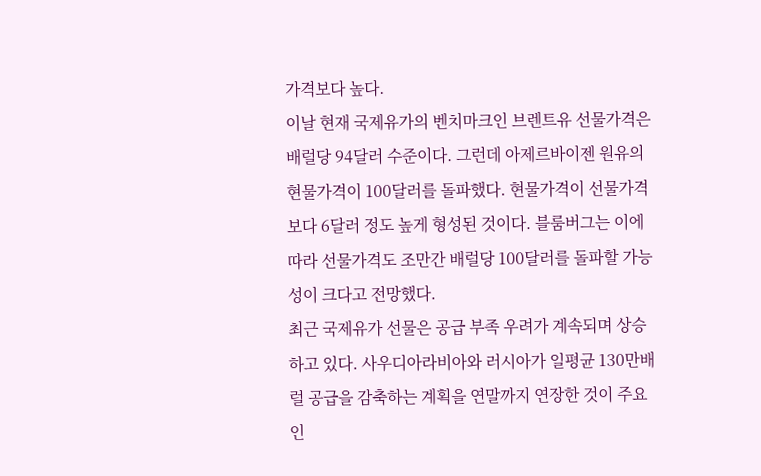가격보다 높다.
이날 현재 국제유가의 벤치마크인 브렌트유 선물가격은 배럴당 94달러 수준이다. 그런데 아제르바이젠 원유의 현물가격이 100달러를 돌파했다. 현물가격이 선물가격보다 6달러 정도 높게 형성된 것이다. 블룸버그는 이에 따라 선물가격도 조만간 배럴당 100달러를 돌파할 가능성이 크다고 전망했다.
최근 국제유가 선물은 공급 부족 우려가 계속되며 상승하고 있다. 사우디아라비아와 러시아가 일평균 130만배럴 공급을 감축하는 계획을 연말까지 연장한 것이 주요인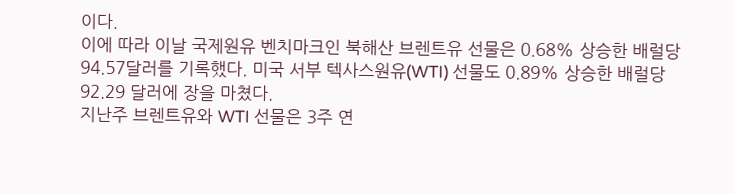이다.
이에 따라 이날 국제원유 벤치마크인 북해산 브렌트유 선물은 0.68% 상승한 배럴당 94.57달러를 기록했다. 미국 서부 텍사스원유(WTI) 선물도 0.89% 상승한 배럴당 92.29 달러에 장을 마쳤다.
지난주 브렌트유와 WTI 선물은 3주 연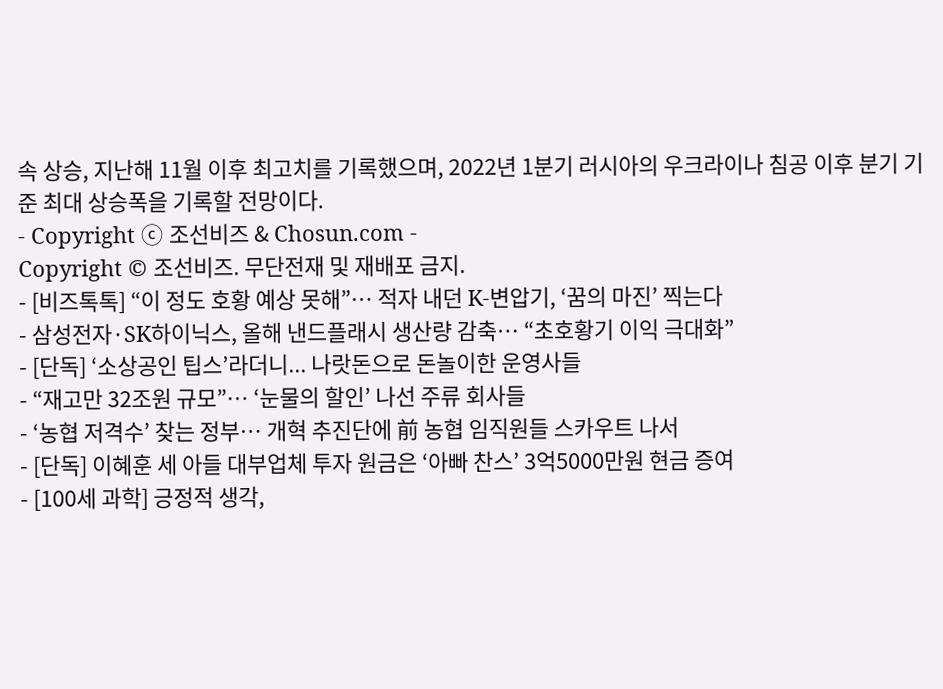속 상승, 지난해 11월 이후 최고치를 기록했으며, 2022년 1분기 러시아의 우크라이나 침공 이후 분기 기준 최대 상승폭을 기록할 전망이다.
- Copyright ⓒ 조선비즈 & Chosun.com -
Copyright © 조선비즈. 무단전재 및 재배포 금지.
- [비즈톡톡] “이 정도 호황 예상 못해”… 적자 내던 K-변압기, ‘꿈의 마진’ 찍는다
- 삼성전자·SK하이닉스, 올해 낸드플래시 생산량 감축… “초호황기 이익 극대화”
- [단독] ‘소상공인 팁스’라더니... 나랏돈으로 돈놀이한 운영사들
- “재고만 32조원 규모”… ‘눈물의 할인’ 나선 주류 회사들
- ‘농협 저격수’ 찾는 정부… 개혁 추진단에 前 농협 임직원들 스카우트 나서
- [단독] 이혜훈 세 아들 대부업체 투자 원금은 ‘아빠 찬스’ 3억5000만원 현금 증여
- [100세 과학] 긍정적 생각,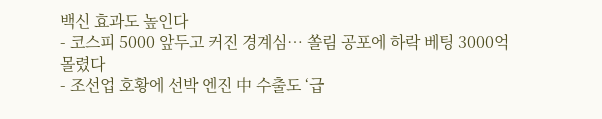백신 효과도 높인다
- 코스피 5000 앞두고 커진 경계심… 쏠림 공포에 하락 베팅 3000억 몰렸다
- 조선업 호황에 선박 엔진 中 수출도 ‘급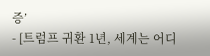증’
- [트럼프 귀환 1년, 세계는 어디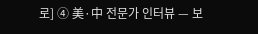로] ④ 美·中 전문가 인터뷰 — 보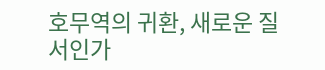호무역의 귀환, 새로운 질서인가